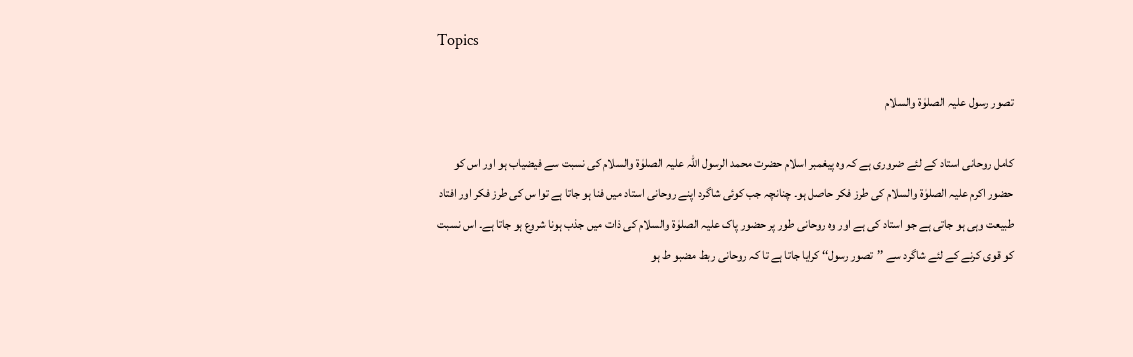Topics

تصور رسول علیہ الصلوٰۃ والسلام

کامل روحانی استاد کے لئے ضروری ہے کہ وہ پیغمبر اسلام حضرت محمد الرسول اللہ علیہ الصلوٰۃ والسلام کی نسبت سے فیضیاب ہو اور اس کو حضور اکرم علیہ الصلوٰۃ والسلام کی طرز فکر حاصل ہو۔ چنانچہ جب کوئی شاگرد اپنے روحانی استاد میں فنا ہو جاتا ہے توا س کی طرز فکر اور افتاد طبیعت وہی ہو جاتی ہے جو استاد کی ہے اور وہ روحانی طور پر حضور پاک علیہ الصلوٰۃ والسلام کی ذات میں جذب ہونا شروع ہو جاتا ہے۔ اس نسبت کو قوی کرنے کے لئے شاگرد سے ’’تصور رسول‘‘ کرایا جاتا ہے تا کہ روحانی ربط مضبو ط ہو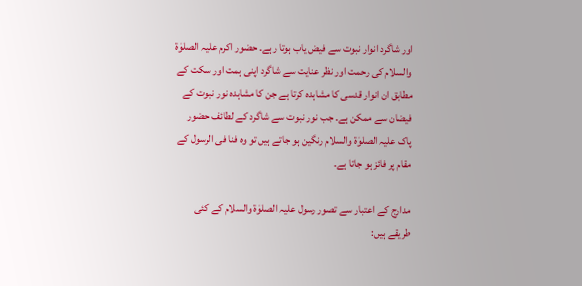اور شاگرد انوار نبوت سے فیض یاب ہوتا رہے۔ حضور اکرم علیہ الصلوٰۃ والسلام کی رحمت اور نظر عنایت سے شاگرد اپنی ہمت اور سکت کے مطابق ان انوار قدسی کا مشاہدہ کرتا ہے جن کا مشاہدہ نور نبوت کے فیضان سے ممکن ہے۔ جب نور نبوت سے شاگرد کے لطائف حضور پاک علیہ الصلوٰۃ والسلام رنگین ہو جاتے ہیں تو وہ فنا فی الرسول کے مقام پر فائز ہو جاتا ہے۔

مدارج کے اعتبار سے تصور رسول علیہ الصلوٰۃ والسلام کے کئی طریقے ہیں: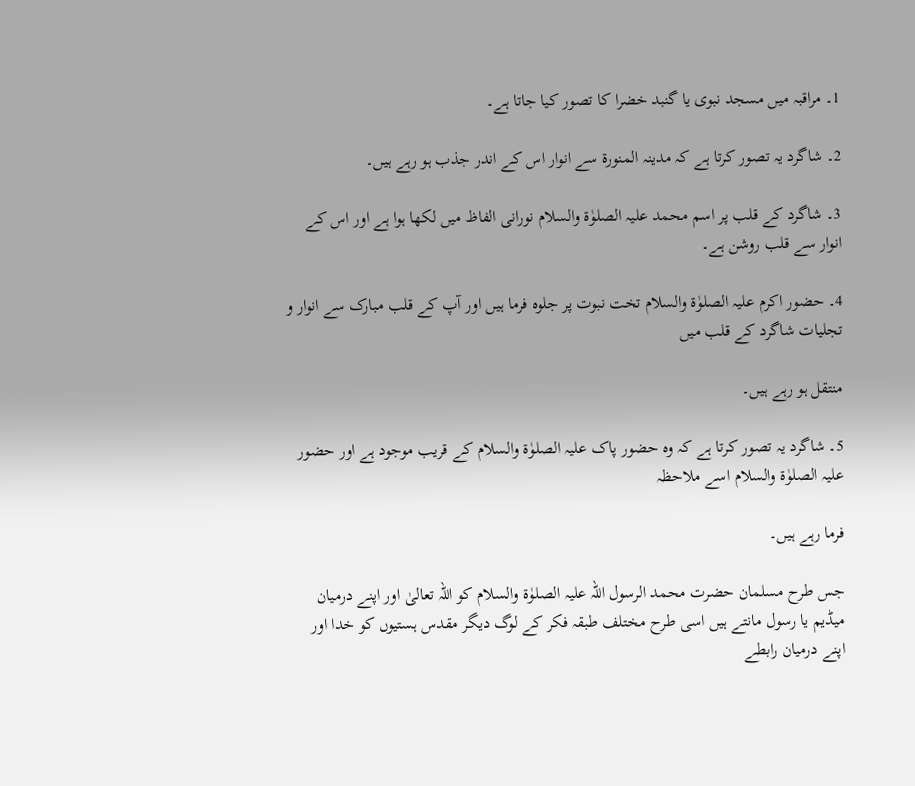1۔ مراقبہ میں مسجد نبوی یا گنبد خضرا کا تصور کیا جاتا ہے۔

2۔ شاگرد یہ تصور کرتا ہے کہ مدینہ المنورۃ سے انوار اس کے اندر جذب ہو رہے ہیں۔

3۔ شاگرد کے قلب پر اسم محمد علیہ الصلوٰۃ والسلام نورانی الفاظ میں لکھا ہوا ہے اور اس کے انوار سے قلب روشن ہے۔

4۔ حضور اکرم علیہ الصلوٰۃ والسلام تخت نبوت پر جلوہ فرما ہیں اور آپ کے قلب مبارک سے انوار و تجلیات شاگرد کے قلب میں

منتقل ہو رہے ہیں۔

5۔ شاگرد یہ تصور کرتا ہے کہ وہ حضور پاک علیہ الصلوٰۃ والسلام کے قریب موجود ہے اور حضور علیہ الصلوٰۃ والسلام اسے ملاحظہ

فرما رہے ہیں۔

جس طرح مسلمان حضرت محمد الرسول اللہ علیہ الصلوٰۃ والسلام کو اللہ تعالیٰ اور اپنے درمیان میڈیم یا رسول مانتے ہیں اسی طرح مختلف طبقہ فکر کے لوگ دیگر مقدس ہستیوں کو خدا اور اپنے درمیان رابطے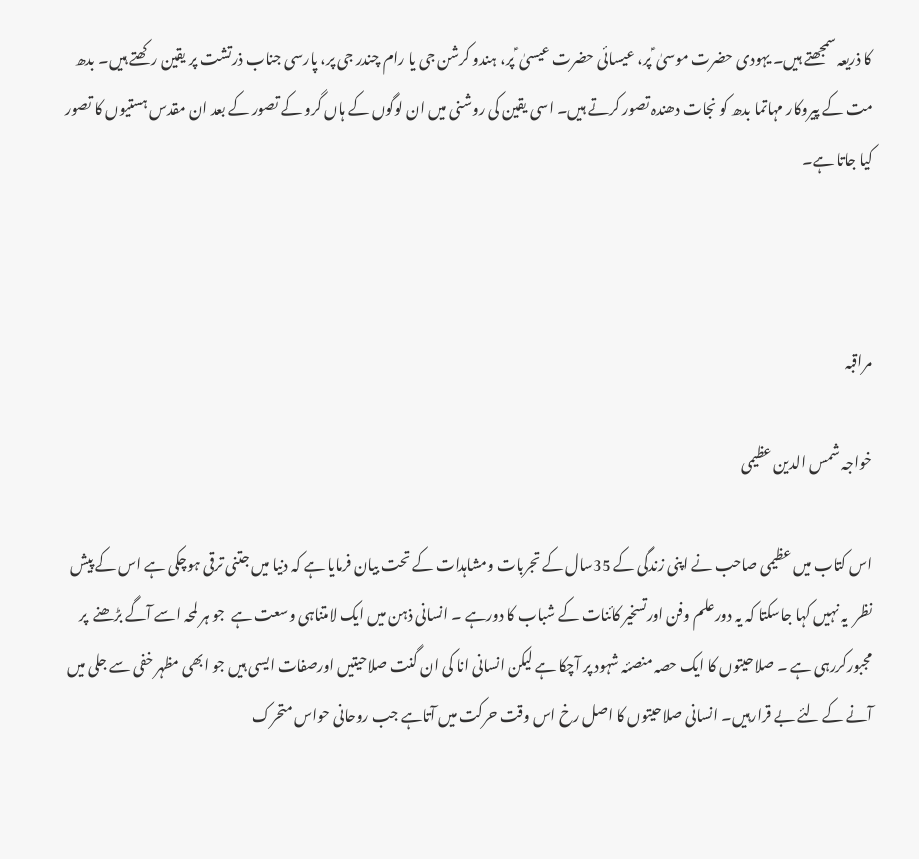کا ذریعہ سمجھتے ہیں۔ یہودی حضرت موسیٰ ؑ پر، عیسائی حضرت عیسیٰ ؑ پر، ہندو کرشن جی یا رام چندر جی پر، پارسی جناب ذرتشت پر یقین رکھتے ہیں۔ بدھ مت کے پیروکار مہاتما بدھ کو نجات دھندہ تصور کرتے ہیں۔ اسی یقین کی روشنی میں ان لوگوں کے ہاں گرو کے تصور کے بعد ان مقدس ہستیوں کا تصور کیا جاتا ہے۔



مراقبہ

خواجہ شمس الدین عظیمی

اس کتاب میں عظیمی صاحب نے اپنی زندگی کے 35سال کے تجربات ومشاہدات کے تحت بیان فرمایا ہے کہ دنیا میں جتنی ترقی ہوچکی ہے اس کے پیش نظر  یہ نہیں کہا جاسکتا کہ یہ دورعلم وفن اورتسخیر کائنات کے شباب کا دورہے ۔ انسانی ذہن میں ایک لامتناہی وسعت ہے  جو ہر لمحہ اسے آگے بڑھنے  پر مجبورکررہی ہے ۔ صلاحیتوں کا ایک حصہ منصئہ شہود پر آچکا ہے لیکن انسانی انا کی ان گنت صلاحیتیں اورصفات ایسی ہیں جو ابھی مظہر خفی سے جلی میں آنے کے لئے بے قرارہیں۔ انسانی صلاحیتوں کا اصل رخ اس وقت حرکت میں آتاہے جب روحانی حواس متحرک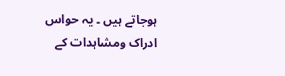ہوجاتے ہیں ۔ یہ حواس ادراک ومشاہدات کے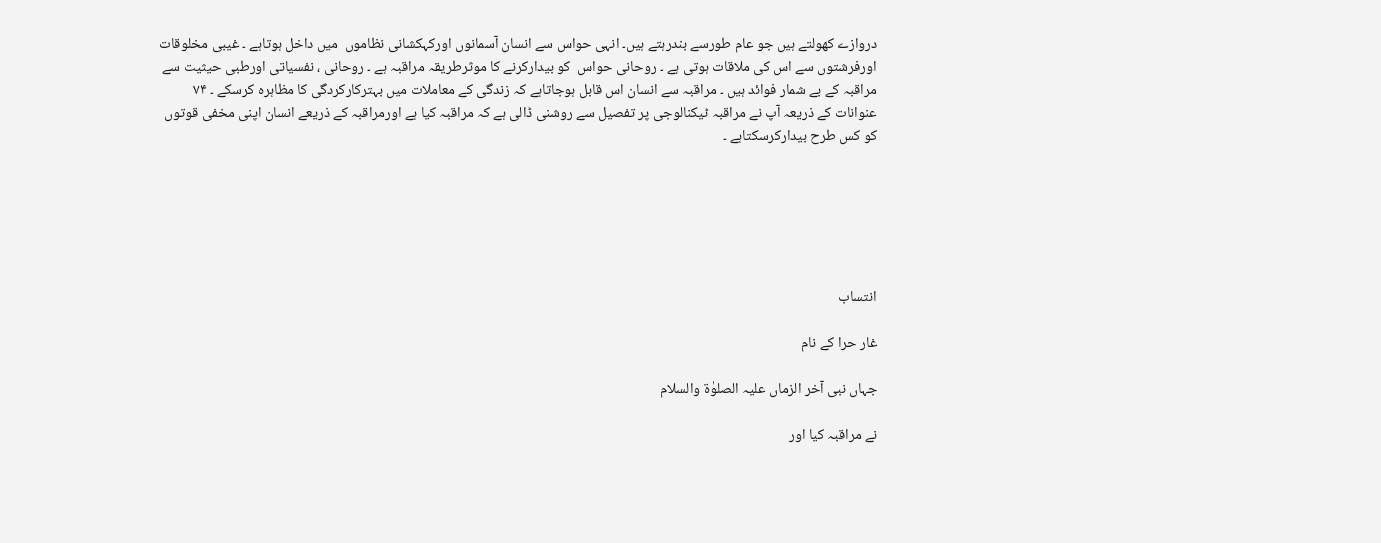دروازے کھولتے ہیں جو عام طورسے بندرہتے ہیں۔ انہی حواس سے انسان آسمانوں اورکہکشانی نظاموں  میں داخل ہوتاہے ۔ غیبی مخلوقات اورفرشتوں سے اس کی ملاقات ہوتی ہے ۔ روحانی حواس  کو بیدارکرنے کا موثرطریقہ مراقبہ ہے ۔ روحانی ، نفسیاتی اورطبی حیثیت سے مراقبہ کے بے شمار فوائد ہیں ۔ مراقبہ سے انسان اس قابل ہوجاتاہے کہ زندگی کے معاملات میں بہترکارکردگی کا مظاہرہ کرسکے ۔ ۷۴ عنوانات کے ذریعہ آپ نے مراقبہ ٹیکنالوجی پر تفصیل سے روشنی ڈالی ہے کہ مراقبہ کیا ہے اورمراقبہ کے ذریعے انسان اپنی مخفی قوتوں کو کس طرح بیدارکرسکتاہے ۔






انتساب

غار حرا کے نام

جہاں نبی آخر الزماں علیہ الصلوٰۃ والسلام

نے مراقبہ کیا اور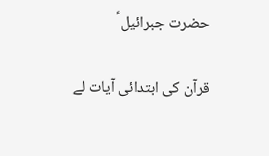حضرت جبرائیل ؑ

قرآن کی ابتدائی آیات لے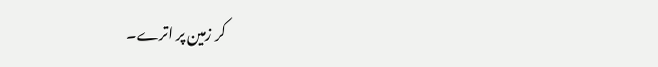کر زمین پر اترے۔